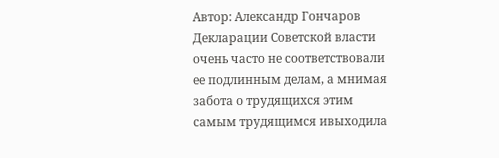Автор: Александр Гончаров
Декларации Советской власти очень часто не соответствовали ее подлинным делам, а мнимая забота о трудящихся этим самым трудящимся ивыходила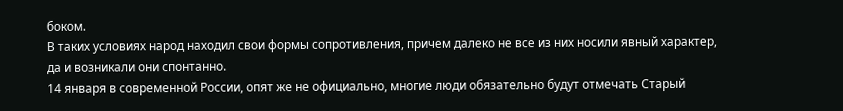боком.
В таких условиях народ находил свои формы сопротивления, причем далеко не все из них носили явный характер, да и возникали они спонтанно.
14 января в современной России, опят же не официально, многие люди обязательно будут отмечать Старый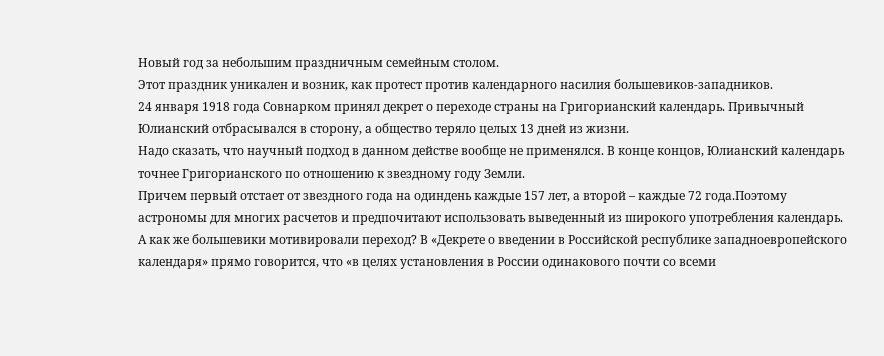Новый год за небольшим праздничным семейным столом.
Этот праздник уникален и возник, как протест против календарного насилия большевиков-западников.
24 января 1918 года Совнарком принял декрет о переходе страны на Григорианский календарь. Привычный Юлианский отбрасывался в сторону, а общество теряло целых 13 дней из жизни.
Надо сказать, что научный подход в данном действе вообще не применялся. В конце концов, Юлианский календарь точнее Григорианского по отношению к звездному году Земли.
Причем первый отстает от звездного года на одиндень каждые 157 лет, а второй – каждые 72 года.Поэтому астрономы для многих расчетов и предпочитают использовать выведенный из широкого употребления календарь.
А как же большевики мотивировали переход? В «Декрете о введении в Российской республике западноевропейского календаря» прямо говорится, что «в целях установления в России одинакового почти со всеми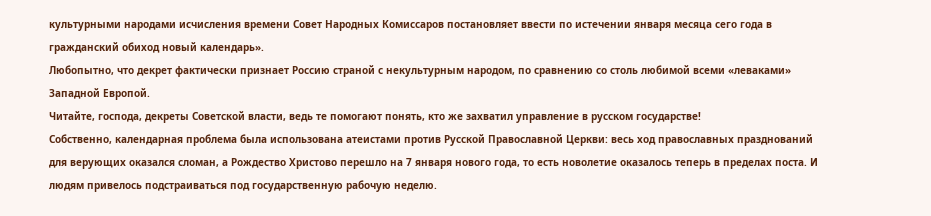культурными народами исчисления времени Совет Народных Комиссаров постановляет ввести по истечении января месяца сего года в гражданский обиход новый календарь».
Любопытно, что декрет фактически признает Россию страной с некультурным народом, по сравнению со столь любимой всеми «леваками» Западной Европой.
Читайте, господа, декреты Советской власти, ведь те помогают понять, кто же захватил управление в русском государстве!
Собственно, календарная проблема была использована атеистами против Русской Православной Церкви: весь ход православных празднований для верующих оказался сломан, а Рождество Христово перешло на 7 января нового года, то есть новолетие оказалось теперь в пределах поста. И людям привелось подстраиваться под государственную рабочую неделю.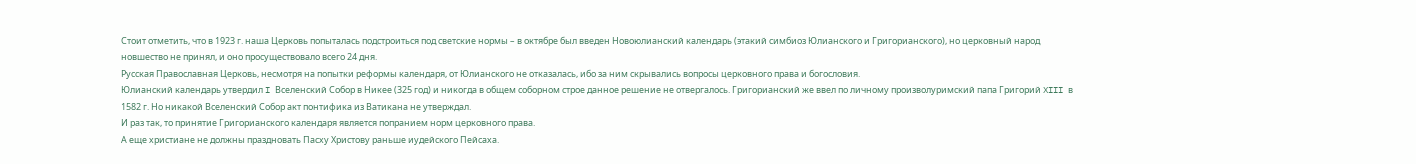Стоит отметить, что в 1923 г. наша Церковь попыталась подстроиться под светские нормы – в октябре был введен Новоюлианский календарь (этакий симбиоз Юлианского и Григорианского), но церковный народ новшество не принял, и оно просуществовало всего 24 дня.
Русская Православная Церковь, несмотря на попытки реформы календаря, от Юлианского не отказалась, ибо за ним скрывались вопросы церковного права и богословия.
Юлианский календарь утвердил I Вселенский Собор в Никее (325 год) и никогда в общем соборном строе данное решение не отвергалось. Григорианский же ввел по личному произволуримский папа Григорий XIII в 1582 г. Но никакой Вселенский Собор акт понтифика из Ватикана не утверждал.
И раз так, то принятие Григорианского календаря является попранием норм церковного права.
А еще христиане не должны праздновать Пасху Христову раньше иудейского Пейсаха.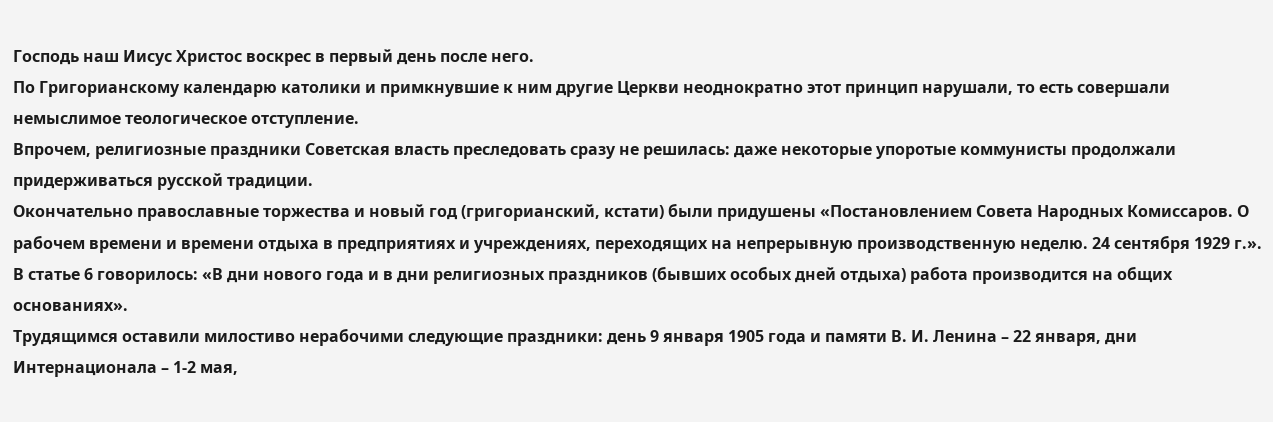Господь наш Иисус Христос воскрес в первый день после него.
По Григорианскому календарю католики и примкнувшие к ним другие Церкви неоднократно этот принцип нарушали, то есть совершали немыслимое теологическое отступление.
Впрочем, религиозные праздники Советская власть преследовать сразу не решилась: даже некоторые упоротые коммунисты продолжали придерживаться русской традиции.
Окончательно православные торжества и новый год (григорианский, кстати) были придушены «Постановлением Совета Народных Комиссаров. О рабочем времени и времени отдыха в предприятиях и учреждениях, переходящих на непрерывную производственную неделю. 24 сентября 1929 г.». В статье 6 говорилось: «В дни нового года и в дни религиозных праздников (бывших особых дней отдыха) работа производится на общих основаниях».
Трудящимся оставили милостиво нерабочими следующие праздники: день 9 января 1905 года и памяти В. И. Ленина – 22 января, дни Интернационала – 1-2 мая,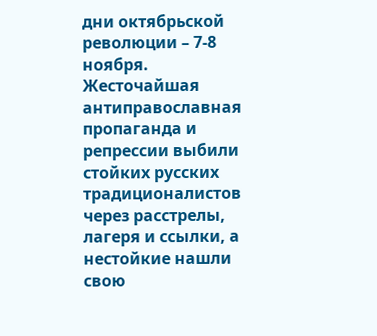дни октябрьской революции – 7-8 ноября.
Жесточайшая антиправославная пропаганда и репрессии выбили стойких русских традиционалистов через расстрелы, лагеря и ссылки, а нестойкие нашли свою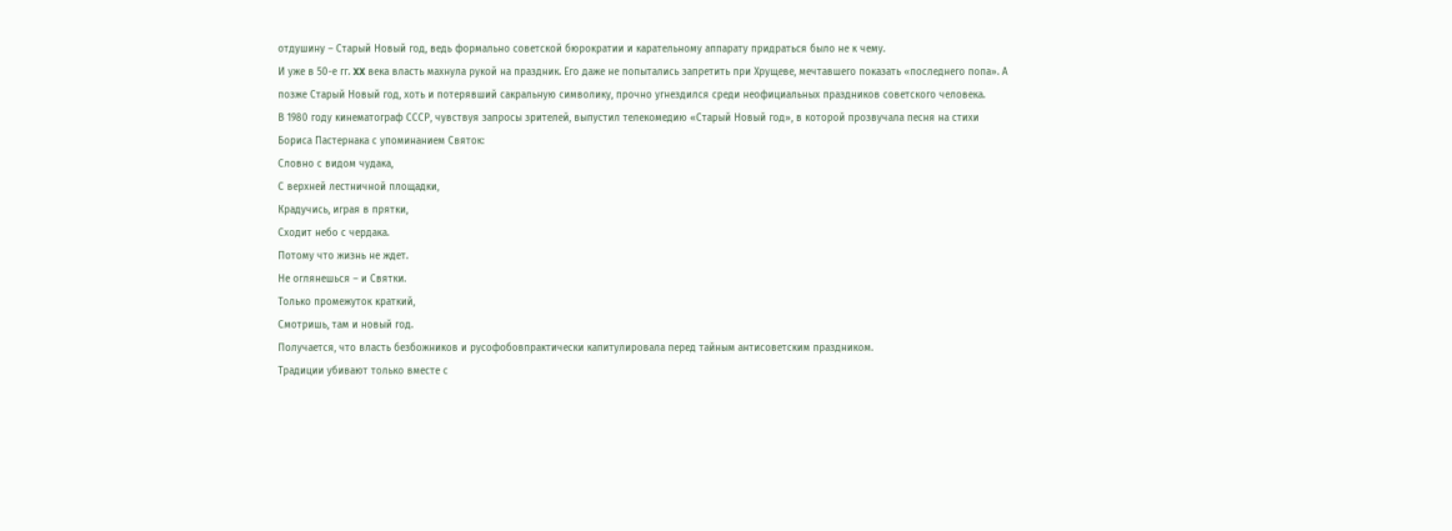отдушину – Старый Новый год, ведь формально советской бюрократии и карательному аппарату придраться было не к чему.
И уже в 50-е гг. XX века власть махнула рукой на праздник. Его даже не попытались запретить при Хрущеве, мечтавшего показать «последнего попа». А позже Старый Новый год, хоть и потерявший сакральную символику, прочно угнездился среди неофициальных праздников советского человека.
В 1980 году кинематограф СССР, чувствуя запросы зрителей, выпустил телекомедию «Старый Новый год», в которой прозвучала песня на стихи Бориса Пастернака с упоминанием Святок:
Словно с видом чудака,
С верхней лестничной площадки,
Крадучись, играя в прятки,
Сходит небо с чердака.
Потому что жизнь не ждет.
Не оглянешься – и Святки.
Только промежуток краткий,
Смотришь, там и новый год.
Получается, что власть безбожников и русофобовпрактически капитулировала перед тайным антисоветским праздником.
Традиции убивают только вместе с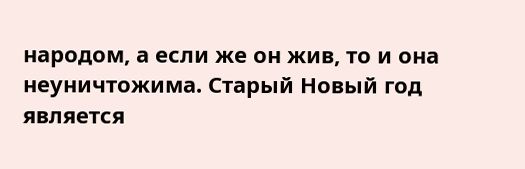народом, а если же он жив, то и она неуничтожима. Старый Новый год является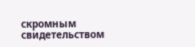скромным свидетельством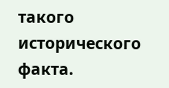такого исторического факта.